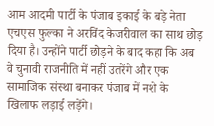आम आदमी पार्टी के पंजाब इकाई के बड़े नेता एचएस फुल्का ने अरविंद केजरीवाल का साथ छोड़ दिया है। उन्होंने पार्टी छोड़ने के बाद कहा कि अब वे चुनावी राजनीति में नहीं उतरेंगे और एक सामाजिक संस्था बनाकर पंजाब में नशे के खिलाफ लड़ाई लड़ेंगे।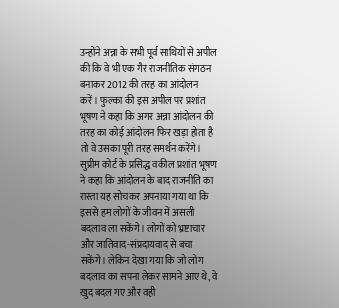उन्होंने अन्ना के सभी पूर्व साथियों से अपील की कि वे भी एक गैर राजनीतिक संगठन बनाकर 2012 की तरह का आंदोलन करें। फुल्का की इस अपील पर प्रशांत भूषण ने कहा कि अगर अन्ना आंदोलन की तरह का कोई आंदोलन फिर खड़ा होता है तो वे उसका पूरी तरह समर्थन करेंगे।
सुप्रीम कोर्ट के प्रसिद्ध वकील प्रशांत भूषण ने कहा कि आंदोलन के बाद राजनीति का रास्ता यह सोचकर अपनाया गया था कि इससे हम लोगों के जीवन में असली बदलाव ला सकेंगे। लोगों को भ्रष्टाचार और जातिवाद-संप्रदायवाद से बचा सकेंगे। लेकिन देखा गया कि जो लोग बदलाव का सपना लेकर सामने आए थे, वे खुद बदल गए और वही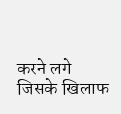करने लगे जिसके खिलाफ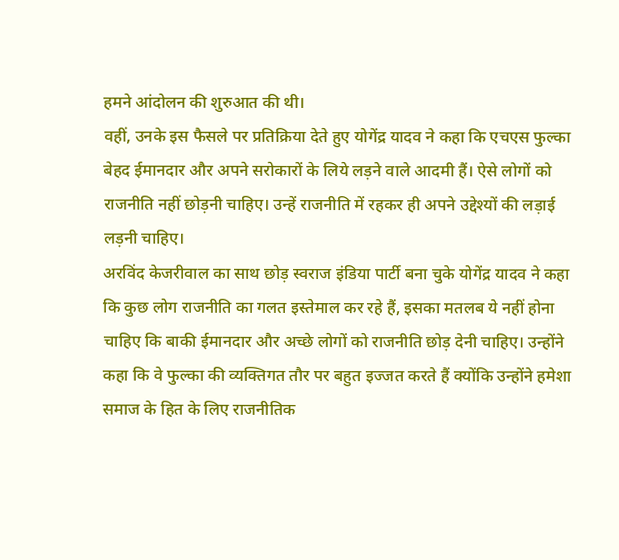हमने आंदोलन की शुरुआत की थी।
वहीं, उनके इस फैसले पर प्रतिक्रिया देते हुए योगेंद्र यादव ने कहा कि एचएस फुल्का बेहद ईमानदार और अपने सरोकारों के लिये लड़ने वाले आदमी हैं। ऐसे लोगों को राजनीति नहीं छोड़नी चाहिए। उन्हें राजनीति में रहकर ही अपने उद्देश्यों की लड़ाई लड़नी चाहिए।
अरविंद केजरीवाल का साथ छोड़ स्वराज इंडिया पार्टी बना चुके योगेंद्र यादव ने कहा कि कुछ लोग राजनीति का गलत इस्तेमाल कर रहे हैं, इसका मतलब ये नहीं होना चाहिए कि बाकी ईमानदार और अच्छे लोगों को राजनीति छोड़ देनी चाहिए। उन्होंने कहा कि वे फुल्का की व्यक्तिगत तौर पर बहुत इज्जत करते हैं क्योंकि उन्होंने हमेशा समाज के हित के लिए राजनीतिक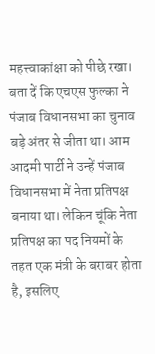महत्त्वाकांक्षा को पीछे रखा।
बता दें कि एचएस फुल्का ने पंजाब विधानसभा का चुनाव बड़े अंतर से जीता था। आम आदमी पार्टी ने उन्हें पंजाब विधानसभा में नेता प्रतिपक्ष बनाया था। लेकिन चूंकि नेता प्रतिपक्ष का पद नियमों के तहत एक मंत्री के बराबर होता है, इसलिए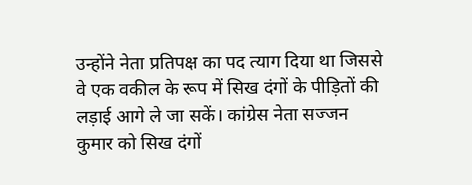उन्होंने नेता प्रतिपक्ष का पद त्याग दिया था जिससे वे एक वकील के रूप में सिख दंगों के पीड़ितों की लड़ाई आगे ले जा सकें। कांग्रेस नेता सज्जन कुमार को सिख दंगों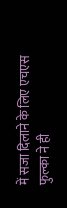में सजा दिलाने के लिए एचएस फुल्का ने ही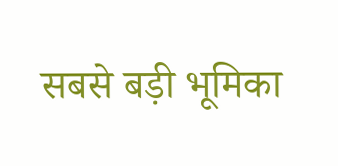सबसे बड़ी भूमिका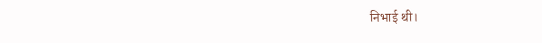निभाई थी।